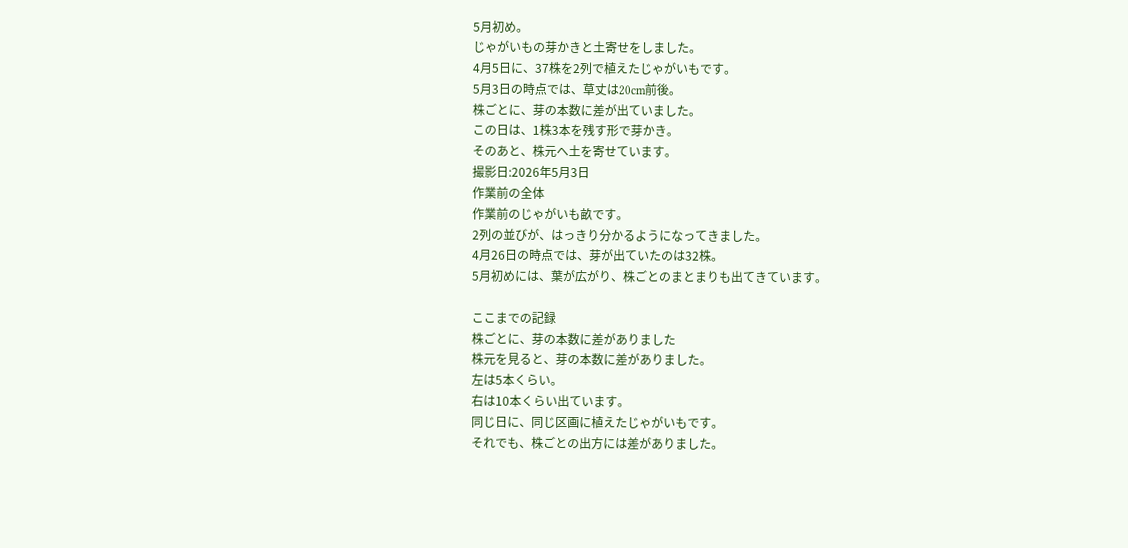5月初め。
じゃがいもの芽かきと土寄せをしました。
4月5日に、37株を2列で植えたじゃがいもです。
5月3日の時点では、草丈は20cm前後。
株ごとに、芽の本数に差が出ていました。
この日は、1株3本を残す形で芽かき。
そのあと、株元へ土を寄せています。
撮影日:2026年5月3日
作業前の全体
作業前のじゃがいも畝です。
2列の並びが、はっきり分かるようになってきました。
4月26日の時点では、芽が出ていたのは32株。
5月初めには、葉が広がり、株ごとのまとまりも出てきています。

ここまでの記録
株ごとに、芽の本数に差がありました
株元を見ると、芽の本数に差がありました。
左は5本くらい。
右は10本くらい出ています。
同じ日に、同じ区画に植えたじゃがいもです。
それでも、株ごとの出方には差がありました。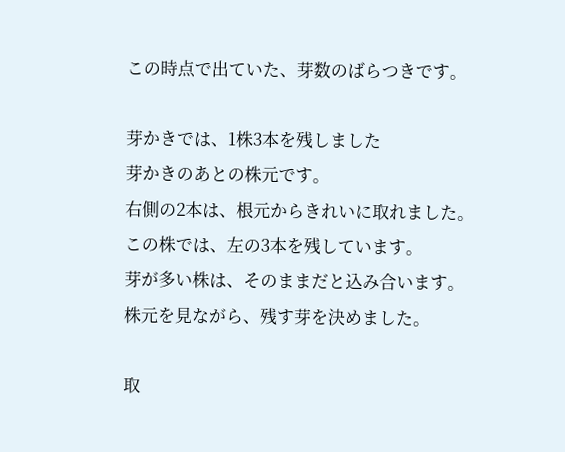この時点で出ていた、芽数のばらつきです。

芽かきでは、1株3本を残しました
芽かきのあとの株元です。
右側の2本は、根元からきれいに取れました。
この株では、左の3本を残しています。
芽が多い株は、そのままだと込み合います。
株元を見ながら、残す芽を決めました。

取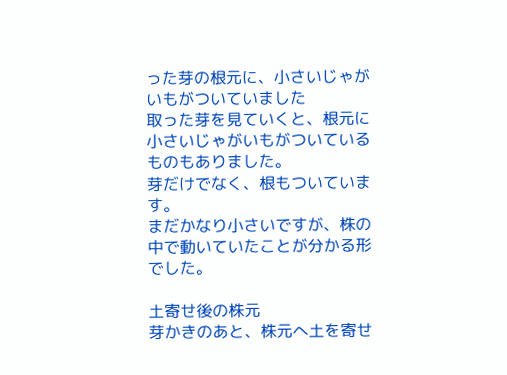った芽の根元に、小さいじゃがいもがついていました
取った芽を見ていくと、根元に小さいじゃがいもがついているものもありました。
芽だけでなく、根もついています。
まだかなり小さいですが、株の中で動いていたことが分かる形でした。

土寄せ後の株元
芽かきのあと、株元へ土を寄せ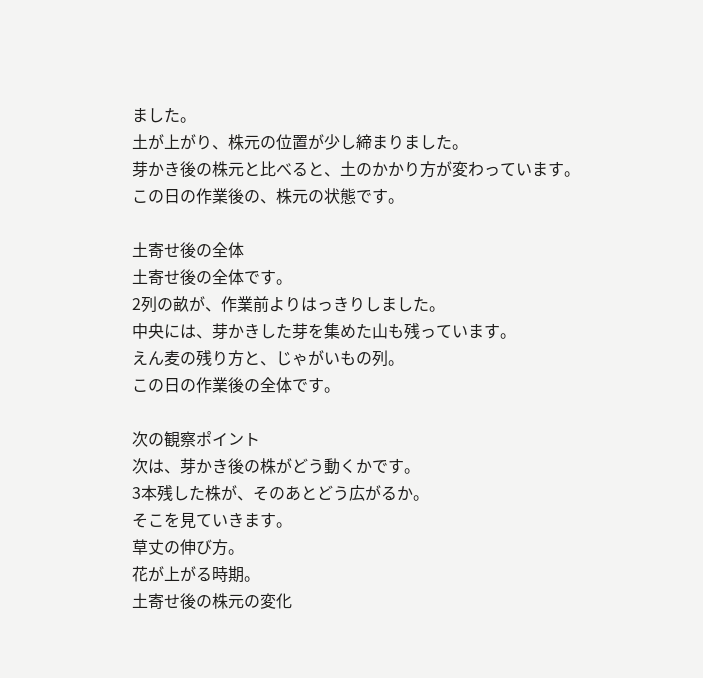ました。
土が上がり、株元の位置が少し締まりました。
芽かき後の株元と比べると、土のかかり方が変わっています。
この日の作業後の、株元の状態です。

土寄せ後の全体
土寄せ後の全体です。
2列の畝が、作業前よりはっきりしました。
中央には、芽かきした芽を集めた山も残っています。
えん麦の残り方と、じゃがいもの列。
この日の作業後の全体です。

次の観察ポイント
次は、芽かき後の株がどう動くかです。
3本残した株が、そのあとどう広がるか。
そこを見ていきます。
草丈の伸び方。
花が上がる時期。
土寄せ後の株元の変化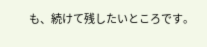も、続けて残したいところです。